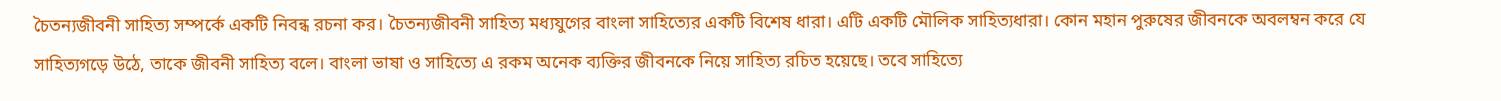চৈতন্যজীবনী সাহিত্য সম্পর্কে একটি নিবন্ধ রচনা কর। চৈতন্যজীবনী সাহিত্য মধ্যযুগের বাংলা সাহিত্যের একটি বিশেষ ধারা। এটি একটি মৌলিক সাহিত্যধারা। কোন মহান পুরুষের জীবনকে অবলম্বন করে যে সাহিত্যগড়ে উঠে, তাকে জীবনী সাহিত্য বলে। বাংলা ভাষা ও সাহিত্যে এ রকম অনেক ব্যক্তির জীবনকে নিয়ে সাহিত্য রচিত হয়েছে। তবে সাহিত্যে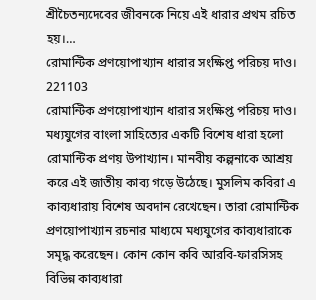শ্রীচৈতন্যদেবের জীবনকে নিয়ে এই ধারার প্রথম রচিত হয়।…
রোমান্টিক প্রণয়োপাখ্যান ধারার সংক্ষিপ্ত পরিচয় দাও। 221103
রোমান্টিক প্রণয়োপাখ্যান ধারার সংক্ষিপ্ত পরিচয় দাও। মধ্যযুগের বাংলা সাহিত্যের একটি বিশেষ ধারা হলো রোমান্টিক প্রণয় উপাখ্যান। মানবীয় কল্পনাকে আশ্রয় করে এই জাতীয় কাব্য গড়ে উঠেছে। মুসলিম কবিরা এ কাব্যধারায় বিশেষ অবদান রেখেছেন। তারা রোমান্টিক প্রণয়োপাখ্যান রচনার মাধ্যমে মধ্যযুগের কাব্যধারাকে সমৃদ্ধ করেছেন। কোন কোন কবি আরবি-ফারসিসহ বিভিন্ন কাব্যধারা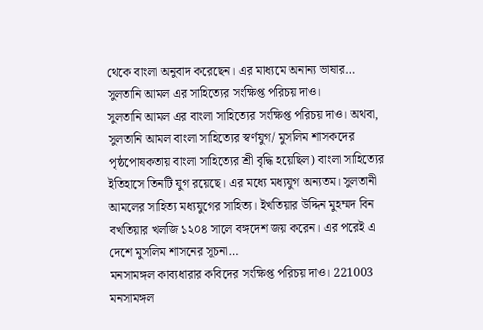থেকে বাংলা অনুবাদ করেছেন। এর মাধ্যমে অনান্য ভাষার…
সুলতানি আমল এর সাহিত্যের সংক্ষিপ্ত পরিচয় দাও।
সুলতানি আমল এর বাংলা সাহিত্যের সংক্ষিপ্ত পরিচয় দাও। অথবা, সুলতানি আমল বাংলা সাহিত্যের স্বর্ণযুগ/ মুসলিম শাসকদের পৃষ্ঠপোষকতায় বাংলা সাহিত্যের শ্রী বৃদ্ধি হয়েছিল) বাংলা সাহিত্যের ইতিহাসে তিনটি যুগ রয়েছে। এর মধ্যে মধ্যযুগ অন্যতম। সুলতানী আমলের সাহিত্য মধ্যযুগের সাহিত্য। ইখতিয়ার উদ্দিন মুহম্মদ বিন বখতিয়ার খলজি ১২০৪ সালে বঙ্গদেশ জয় করেন। এর পরেই এ দেশে মুসলিম শাসনের সূচনা…
মনসামঙ্গল কাব্যধারার কবিদের সংক্ষিপ্ত পরিচয় দাও। 221003
মনসামঙ্গল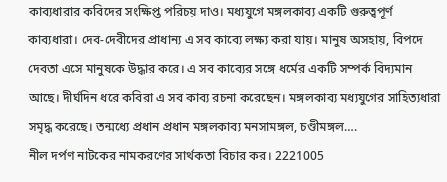কাব্যধারার কবিদের সংক্ষিপ্ত পরিচয় দাও। মধ্যযুগে মঙ্গলকাব্য একটি গুরুত্বপূর্ণ কাব্যধারা। দেব-দেবীদের প্রাধান্য এ সব কাব্যে লক্ষ্য করা যায়। মানুষ অসহায়, বিপদে দেবতা এসে মানুষকে উদ্ধার করে। এ সব কাব্যের সঙ্গে ধর্মের একটি সম্পর্ক বিদ্যমান আছে। দীর্ঘদিন ধরে কবিরা এ সব কাব্য রচনা করেছেন। মঙ্গলকাব্য মধ্যযুগের সাহিত্যধারা সমৃদ্ধ করেছে। তন্মধ্যে প্রধান প্রধান মঙ্গলকাব্য মনসামঙ্গল, চণ্ডীমঙ্গল….
নীল দর্পণ নাটকের নামকরণের সার্থকতা বিচার কর। 2221005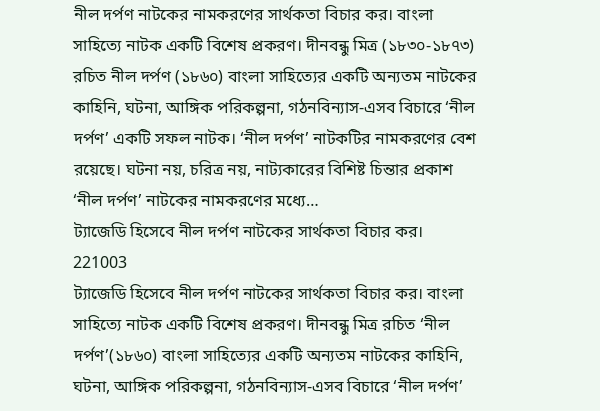নীল দর্পণ নাটকের নামকরণের সার্থকতা বিচার কর। বাংলা সাহিত্যে নাটক একটি বিশেষ প্রকরণ। দীনবন্ধু মিত্র (১৮৩০-১৮৭৩) রচিত নীল দর্পণ (১৮৬০) বাংলা সাহিত্যের একটি অন্যতম নাটকের কাহিনি, ঘটনা, আঙ্গিক পরিকল্পনা, গঠনবিন্যাস-এসব বিচারে ‘নীল দর্পণ’ একটি সফল নাটক। ‘নীল দর্পণ’ নাটকটির নামকরণের বেশ রয়েছে। ঘটনা নয়, চরিত্র নয়, নাট্যকারের বিশিষ্ট চিন্তার প্রকাশ ‘নীল দর্পণ’ নাটকের নামকরণের মধ্যে…
ট্যাজেডি হিসেবে নীল দর্পণ নাটকের সার্থকতা বিচার কর। 221003
ট্যাজেডি হিসেবে নীল দর্পণ নাটকের সার্থকতা বিচার কর। বাংলা সাহিত্যে নাটক একটি বিশেষ প্রকরণ। দীনবন্ধু মিত্র রচিত ‘নীল দর্পণ’(১৮৬০) বাংলা সাহিত্যের একটি অন্যতম নাটকের কাহিনি, ঘটনা, আঙ্গিক পরিকল্পনা, গঠনবিন্যাস-এসব বিচারে ‘নীল দর্পণ’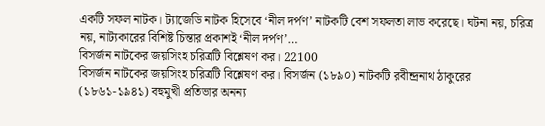একটি সফল নাটক। ট্যাজেডি নাটক হিসেবে ‘নীল দর্পণ’ নাটকটি বেশ সফলতা লাভ করেছে। ঘটনা নয়, চরিত্র নয়, নাট্যকারের বিশিষ্ট চিন্তার প্রকাশই ‘নীল দর্পণ’…
বিসর্জন নাটকের জয়সিংহ চরিত্রটি বিশ্লেষণ কর। 22100
বিসর্জন নাটকের জয়সিংহ চরিত্রটি বিশ্লেষণ কর। বিসর্জন (১৮৯০) নাটকটি রবীন্দ্রনাথ ঠাকুরের (১৮৬১-১৯৪১) বহুমুখী প্রতিভার অনন্য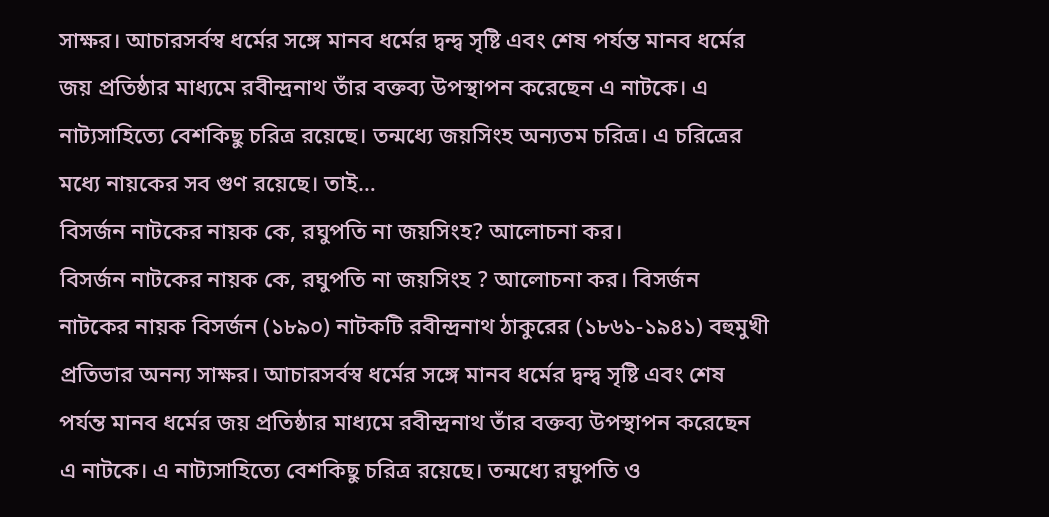সাক্ষর। আচারসর্বস্ব ধর্মের সঙ্গে মানব ধর্মের দ্বন্দ্ব সৃষ্টি এবং শেষ পর্যন্ত মানব ধর্মের জয় প্রতিষ্ঠার মাধ্যমে রবীন্দ্রনাথ তাঁর বক্তব্য উপস্থাপন করেছেন এ নাটকে। এ নাট্যসাহিত্যে বেশকিছু চরিত্র রয়েছে। তন্মধ্যে জয়সিংহ অন্যতম চরিত্র। এ চরিত্রের মধ্যে নায়কের সব গুণ রয়েছে। তাই…
বিসর্জন নাটকের নায়ক কে, রঘুপতি না জয়সিংহ? আলোচনা কর।
বিসর্জন নাটকের নায়ক কে, রঘুপতি না জয়সিংহ ? আলোচনা কর। বিসর্জন নাটকের নায়ক বিসর্জন (১৮৯০) নাটকটি রবীন্দ্রনাথ ঠাকুরের (১৮৬১-১৯৪১) বহুমুখী প্রতিভার অনন্য সাক্ষর। আচারসর্বস্ব ধর্মের সঙ্গে মানব ধর্মের দ্বন্দ্ব সৃষ্টি এবং শেষ পর্যন্ত মানব ধর্মের জয় প্রতিষ্ঠার মাধ্যমে রবীন্দ্রনাথ তাঁর বক্তব্য উপস্থাপন করেছেন এ নাটকে। এ নাট্যসাহিত্যে বেশকিছু চরিত্র রয়েছে। তন্মধ্যে রঘুপতি ও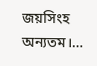জয়সিংহ অন্যতম।…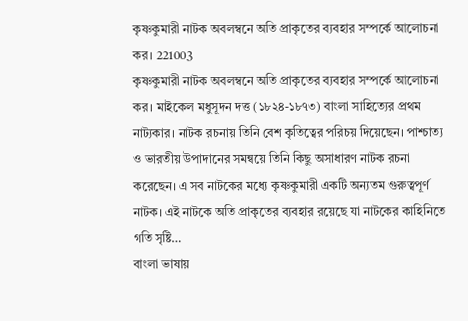কৃষ্ণকুমারী নাটক অবলম্বনে অতি প্রাকৃতের ব্যবহার সম্পর্কে আলোচনা কর। 221003
কৃষ্ণকুমারী নাটক অবলম্বনে অতি প্রাকৃতের ব্যবহার সম্পর্কে আলোচনা কর। মাইকেল মধুসূদন দত্ত (১৮২৪-১৮৭৩) বাংলা সাহিত্যের প্রথম নাট্যকার। নাটক রচনায় তিনি বেশ কৃতিত্বের পরিচয় দিয়েছেন। পাশ্চাত্য ও ভারতীয় উপাদানের সমন্বয়ে তিনি কিছু অসাধারণ নাটক রচনা করেছেন। এ সব নাটকের মধ্যে কৃষ্ণকুমারী একটি অন্যতম গুরুত্বপূর্ণ নাটক। এই নাটকে অতি প্রাকৃতের ব্যবহার রয়েছে যা নাটকের কাহিনিতে গতি সৃষ্টি…
বাংলা ভাষায়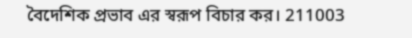বৈদেশিক প্রভাব এর স্বরূপ বিচার কর। 211003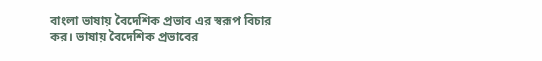বাংলা ভাষায় বৈদেশিক প্রভাব এর স্বরূপ বিচার কর। ভাষায় বৈদেশিক প্রভাবের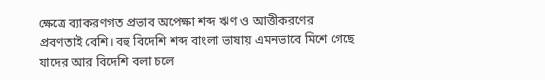ক্ষেত্রে ব্যাকরণগত প্রভাব অপেক্ষা শব্দ ঋণ ও আত্তীকরণের প্রবণতাই বেশি। বহু বিদেশি শব্দ বাংলা ভাষায় এমনভাবে মিশে গেছে যাদের আর বিদেশি বলা চলে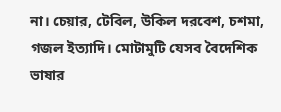না। চেয়ার, টেবিল, উকিল দরবেশ, চশমা, গজল ইত্যাদি। মোটামুটি যেসব বৈদেশিক ভাষার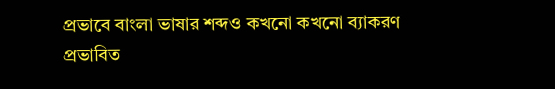প্রভাবে বাংলা ভাষার শব্দও কখনো কখনো ব্যাকরণ প্রভাবিত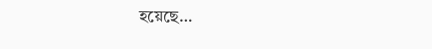হয়েছে…